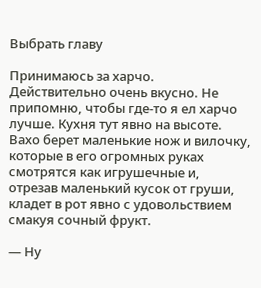Выбрать главу

Принимаюсь за харчо. Действительно очень вкусно. Не припомню, чтобы где-то я ел харчо лучше. Кухня тут явно на высоте. Вахо берет маленькие нож и вилочку, которые в его огромных руках смотрятся как игрушечные и, отрезав маленький кусок от груши, кладет в рот явно с удовольствием смакуя сочный фрукт.

— Ну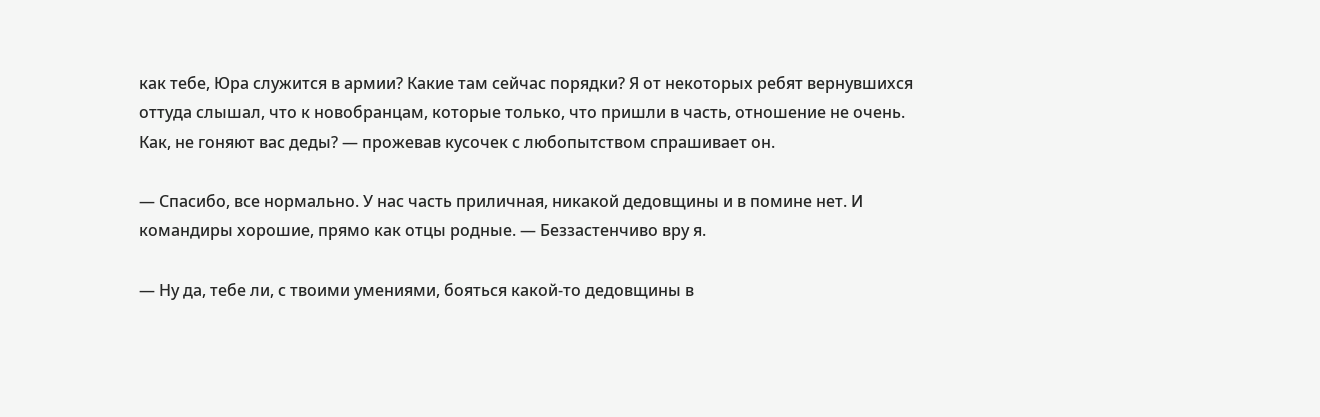как тебе, Юра служится в армии? Какие там сейчас порядки? Я от некоторых ребят вернувшихся оттуда слышал, что к новобранцам, которые только, что пришли в часть, отношение не очень. Как, не гоняют вас деды? — прожевав кусочек с любопытством спрашивает он.

— Спасибо, все нормально. У нас часть приличная, никакой дедовщины и в помине нет. И командиры хорошие, прямо как отцы родные. — Беззастенчиво вру я.

— Ну да, тебе ли, с твоими умениями, бояться какой-то дедовщины в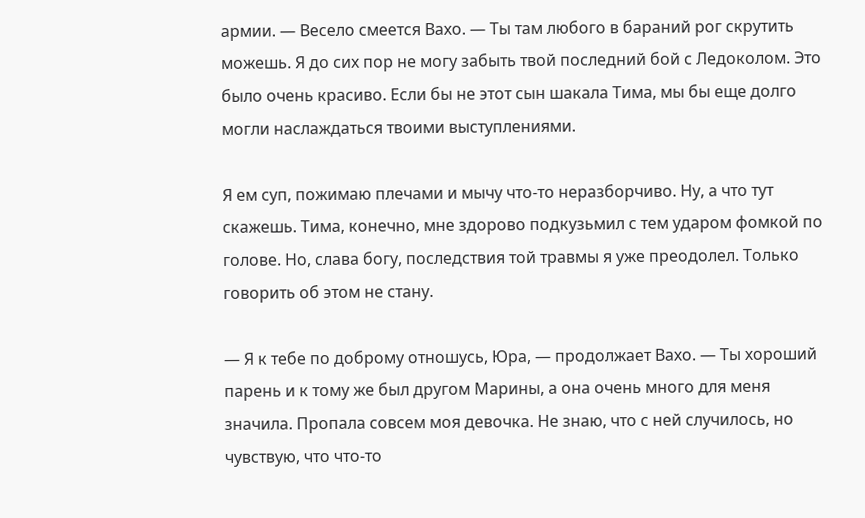армии. — Весело смеется Вахо. — Ты там любого в бараний рог скрутить можешь. Я до сих пор не могу забыть твой последний бой с Ледоколом. Это было очень красиво. Если бы не этот сын шакала Тима, мы бы еще долго могли наслаждаться твоими выступлениями.

Я ем суп, пожимаю плечами и мычу что-то неразборчиво. Ну, а что тут скажешь. Тима, конечно, мне здорово подкузьмил с тем ударом фомкой по голове. Но, слава богу, последствия той травмы я уже преодолел. Только говорить об этом не стану.

— Я к тебе по доброму отношусь, Юра, — продолжает Вахо. — Ты хороший парень и к тому же был другом Марины, а она очень много для меня значила. Пропала совсем моя девочка. Не знаю, что с ней случилось, но чувствую, что что-то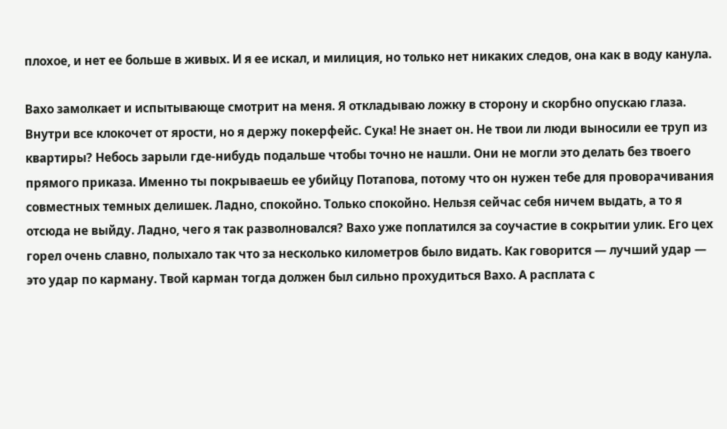плохое, и нет ее больше в живых. И я ее искал, и милиция, но только нет никаких следов, она как в воду канула.

Вахо замолкает и испытывающе смотрит на меня. Я откладываю ложку в сторону и скорбно опускаю глаза. Внутри все клокочет от ярости, но я держу покерфейс. Сука! Не знает он. Не твои ли люди выносили ее труп из квартиры? Небось зарыли где-нибудь подальше чтобы точно не нашли. Они не могли это делать без твоего прямого приказа. Именно ты покрываешь ее убийцу Потапова, потому что он нужен тебе для проворачивания совместных темных делишек. Ладно, спокойно. Только спокойно. Нельзя сейчас себя ничем выдать, а то я отсюда не выйду. Ладно, чего я так разволновался? Вахо уже поплатился за соучастие в сокрытии улик. Его цех горел очень славно, полыхало так что за несколько километров было видать. Как говорится — лучший удар — это удар по карману. Твой карман тогда должен был сильно прохудиться Вахо. А расплата с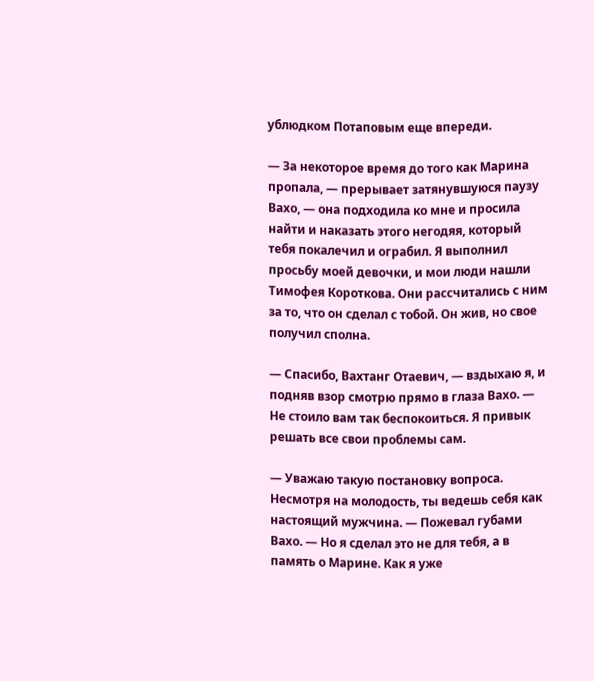ублюдком Потаповым еще впереди.

— За некоторое время до того как Марина пропала, — прерывает затянувшуюся паузу Вахо, — она подходила ко мне и просила найти и наказать этого негодяя, который тебя покалечил и ограбил. Я выполнил просьбу моей девочки, и мои люди нашли Тимофея Короткова. Они рассчитались с ним за то, что он сделал с тобой. Он жив, но свое получил сполна.

— Спасибо, Вахтанг Отаевич, — вздыхаю я, и подняв взор смотрю прямо в глаза Вахо. — Не стоило вам так беспокоиться. Я привык решать все свои проблемы сам.

— Уважаю такую постановку вопроса. Несмотря на молодость, ты ведешь себя как настоящий мужчина. — Пожевал губами Вахо. — Но я сделал это не для тебя, а в память о Марине. Как я уже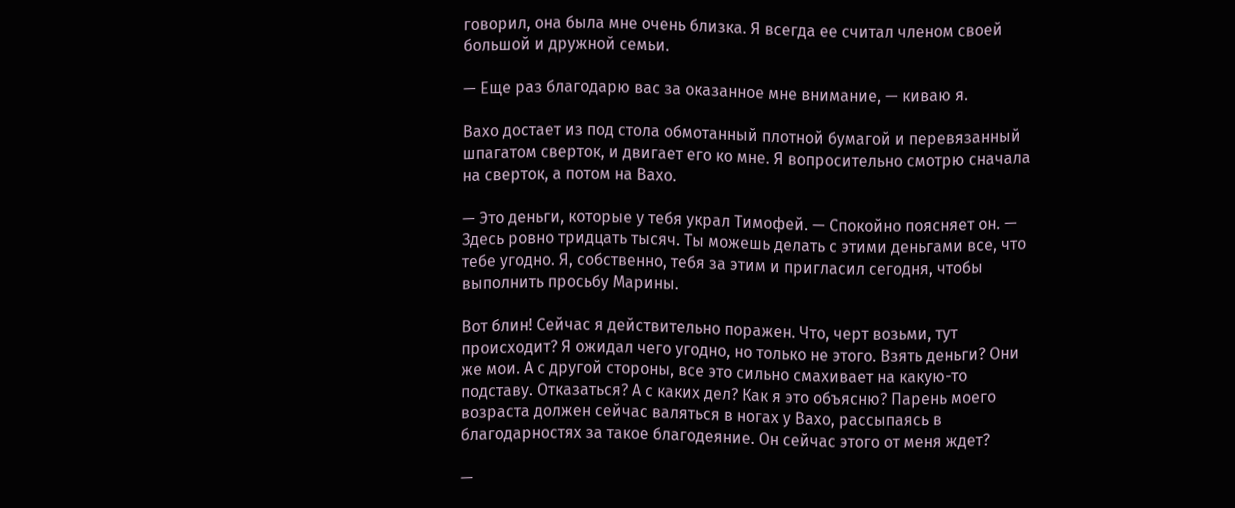говорил, она была мне очень близка. Я всегда ее считал членом своей большой и дружной семьи.

— Еще раз благодарю вас за оказанное мне внимание, — киваю я.

Вахо достает из под стола обмотанный плотной бумагой и перевязанный шпагатом сверток, и двигает его ко мне. Я вопросительно смотрю сначала на сверток, а потом на Вахо.

— Это деньги, которые у тебя украл Тимофей. — Спокойно поясняет он. — Здесь ровно тридцать тысяч. Ты можешь делать с этими деньгами все, что тебе угодно. Я, собственно, тебя за этим и пригласил сегодня, чтобы выполнить просьбу Марины.

Вот блин! Сейчас я действительно поражен. Что, черт возьми, тут происходит? Я ожидал чего угодно, но только не этого. Взять деньги? Они же мои. А с другой стороны, все это сильно смахивает на какую-то подставу. Отказаться? А с каких дел? Как я это объясню? Парень моего возраста должен сейчас валяться в ногах у Вахо, рассыпаясь в благодарностях за такое благодеяние. Он сейчас этого от меня ждет?

—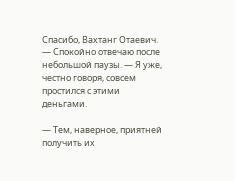Спасибо, Вахтанг Отаевич. — Спокойно отвечаю после небольшой паузы. — Я уже, честно говоря, совсем простился с этими деньгами.

— Тем, наверное, приятней получить их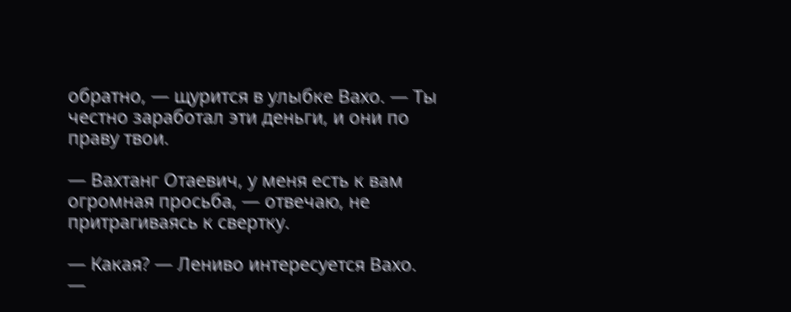обратно, — щурится в улыбке Вахо. — Ты честно заработал эти деньги, и они по праву твои.

— Вахтанг Отаевич, у меня есть к вам огромная просьба, — отвечаю, не притрагиваясь к свертку.

— Какая? — Лениво интересуется Вахо. —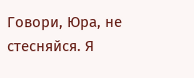Говори, Юра, не стесняйся. Я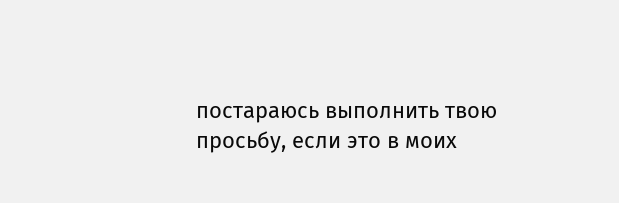постараюсь выполнить твою просьбу, если это в моих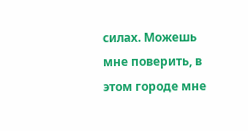силах. Можешь мне поверить, в этом городе мне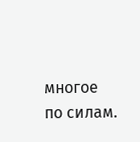многое по силам.